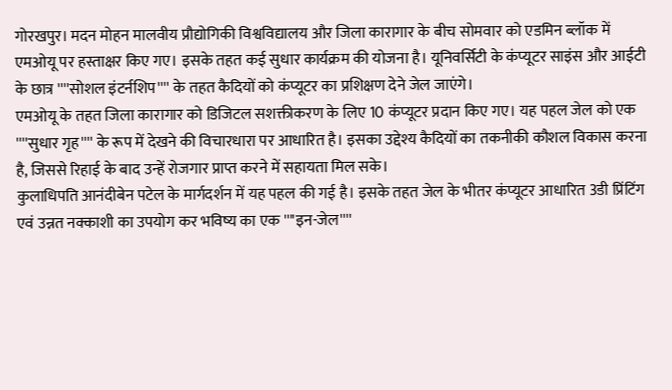गोरखपुर। मदन मोहन मालवीय प्रौद्योगिकी विश्वविद्यालय और जिला कारागार के बीच सोमवार को एडमिन ब्लॉक में एमओयू पर हस्ताक्षर किए गए। इसके तहत कई सुधार कार्यक्रम की योजना है। यूनिवर्सिटी के कंप्यूटर साइंस और आईटी के छात्र ''''सोशल इंटर्नशिप'''' के तहत कैदियों को कंप्यूटर का प्रशिक्षण देने जेल जाएंगे।
एमओयू के तहत जिला कारागार को डिजिटल सशक्तीकरण के लिए 10 कंप्यूटर प्रदान किए गए। यह पहल जेल को एक ''''सुधार गृह'''' के रूप में देखने की विचारधारा पर आधारित है। इसका उद्देश्य कैदियों का तकनीकी कौशल विकास करना है, जिससे रिहाई के बाद उन्हें रोजगार प्राप्त करने में सहायता मिल सके।
कुलाधिपति आनंदीबेन पटेल के मार्गदर्शन में यह पहल की गई है। इसके तहत जेल के भीतर कंप्यूटर आधारित 3डी प्रिंटिंग एवं उन्नत नक्काशी का उपयोग कर भविष्य का एक ''''इन-जेल''''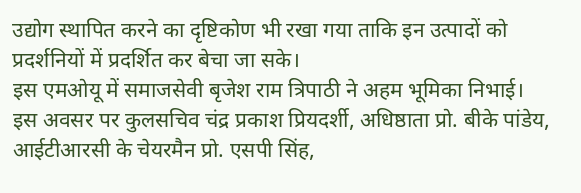उद्योग स्थापित करने का दृष्टिकोण भी रखा गया ताकि इन उत्पादों को प्रदर्शनियों में प्रदर्शित कर बेचा जा सके।
इस एमओयू में समाजसेवी बृजेश राम त्रिपाठी ने अहम भूमिका निभाई। इस अवसर पर कुलसचिव चंद्र प्रकाश प्रियदर्शी, अधिष्ठाता प्रो. बीके पांडेय, आईटीआरसी के चेयरमैन प्रो. एसपी सिंह,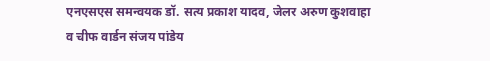एनएसएस समन्वयक डॉ. सत्य प्रकाश यादव, जेलर अरुण कुशवाहा व चीफ वार्डन संजय पांडेय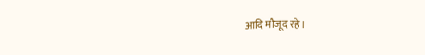आदि मौजूद रहे।